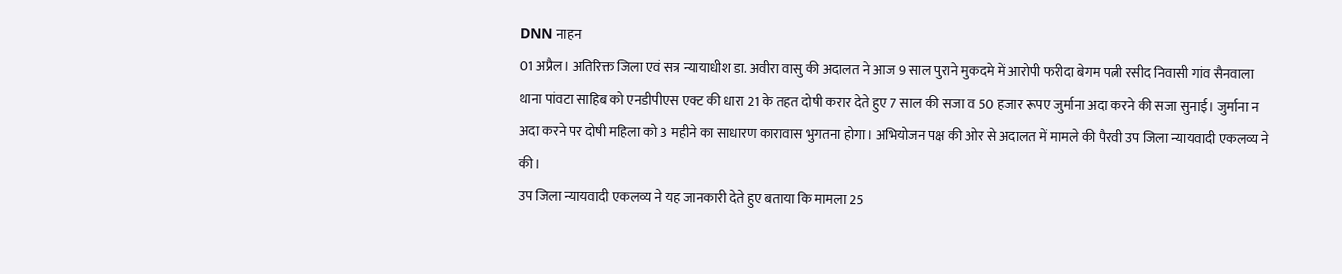DNN नाहन
01 अप्रैल। अतिरिक्त जिला एवं सत्र न्यायाधीश डा. अवीरा वासु की अदालत ने आज 9 साल पुराने मुकदमे में आरोपी फरीदा बेगम पत्नी रसीद निवासी गांव सैनवाला थाना पांवटा साहिब को एनडीपीएस एक्ट की धारा 21 के तहत दोषी करार देते हुए 7 साल की सजा व 50 हजार रूपए जुर्माना अदा करने की सजा सुनाई। जुर्माना न अदा करने पर दोषी महिला को 3 महीने का साधारण कारावास भुगतना होगा। अभियोजन पक्ष की ओर से अदालत में मामले की पैरवी उप जिला न्यायवादी एकलव्य ने की।
उप जिला न्यायवादी एकलव्य ने यह जानकारी देते हुए बताया कि मामला 25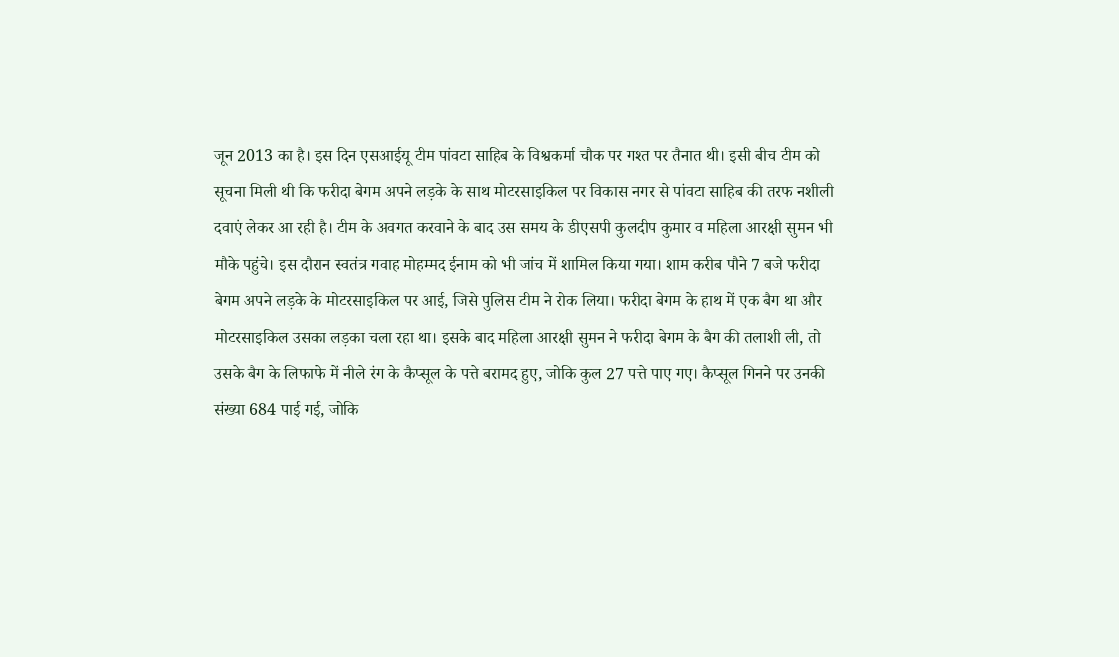जून 2013 का है। इस दिन एसआईयू टीम पांवटा साहिब के विश्वकर्मा चौक पर गश्त पर तैनात थी। इसी बीच टीम को सूचना मिली थी कि फरीदा बेगम अपने लड़के के साथ मोटरसाइकिल पर विकास नगर से पांवटा साहिब की तरफ नशीली दवाएं लेकर आ रही है। टीम के अवगत करवाने के बाद उस समय के डीएसपी कुलदीप कुमार व महिला आरक्षी सुमन भी मौके पहुंचे। इस दौरान स्वतंत्र गवाह मोहम्मद ईनाम को भी जांच में शामिल किया गया। शाम करीब पौने 7 बजे फरीदा बेगम अपने लड़के के मोटरसाइकिल पर आई, जिसे पुलिस टीम ने रोक लिया। फरीदा बेगम के हाथ में एक बैग था और मोटरसाइकिल उसका लड़का चला रहा था। इसके बाद महिला आरक्षी सुमन ने फरीदा बेगम के बैग की तलाशी ली, तो उसके बैग के लिफाफे में नीले रंग के कैप्सूल के पत्ते बरामद हुए, जोकि कुल 27 पत्ते पाए गए। कैप्सूल गिनने पर उनकी संख्या 684 पाई गई, जोकि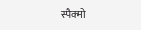स्पैक्मो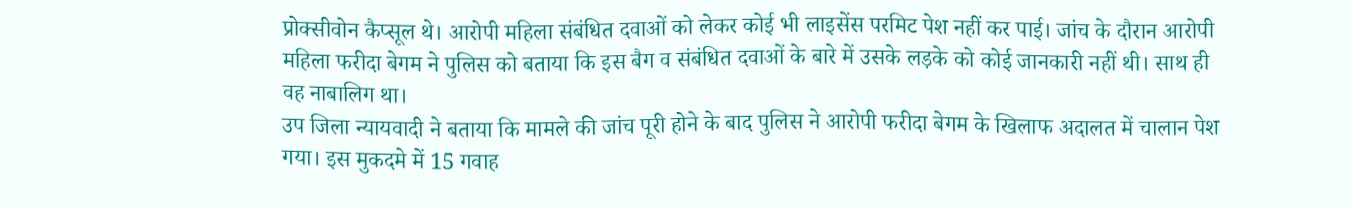प्रोक्सीवोन कैप्सूल थे। आरोपी महिला संबंधित दवाओं को लेकर कोई भी लाइसेंस परमिट पेश नहीं कर पाई। जांच के दौरान आरोपी महिला फरीदा बेगम ने पुलिस को बताया कि इस बैग व संबंधित दवाओं के बारे में उसके लड़के को कोई जानकारी नहीं थी। साथ ही वह नाबालिग था।
उप जिला न्यायवादी ने बताया कि मामले की जांच पूरी होने के बाद पुलिस ने आरोपी फरीदा बेगम के खिलाफ अदालत में चालान पेश गया। इस मुकदमे में 15 गवाह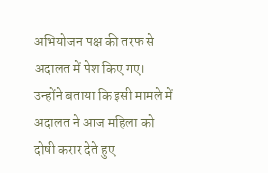अभियोजन पक्ष की तरफ से अदालत में पेश किए गए। उन्होंने बताया कि इसी मामले में अदालत ने आज महिला को दोषी करार देते हुए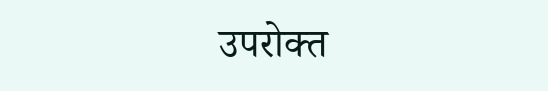उपरोक्त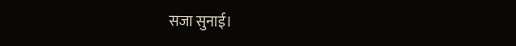सजा सुनाई।